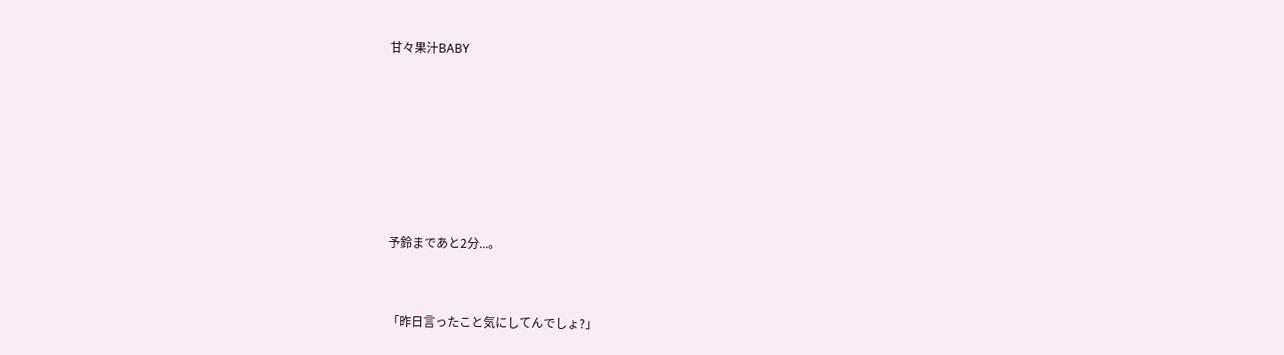甘々果汁BABY









予鈴まであと2分...。



「昨日言ったこと気にしてんでしょ?」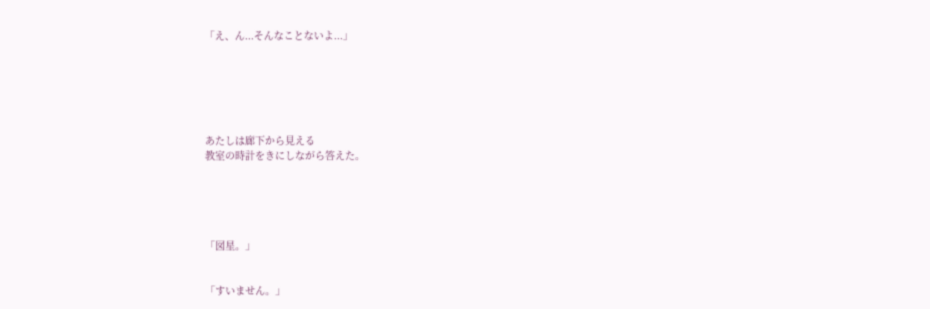「え、ん...そんなことないよ...」






あたしは廊下から見える
教室の時計をきにしながら答えた。





「図星。」


「すいません。」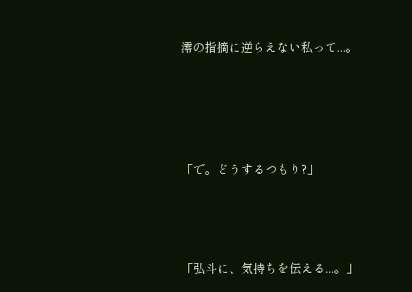澪の指摘に逆らえない私って...。




「で。どうするつもり?」



「弘斗に、気持ちを伝える...。」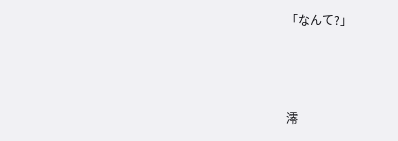「なんて?」



澪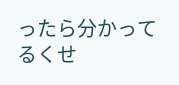ったら分かってるくせ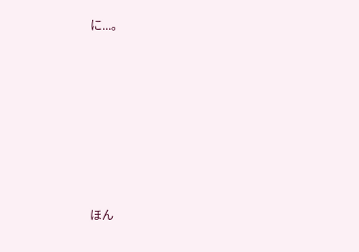に...。








ほん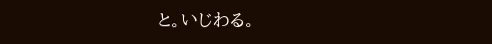と。いじわる。